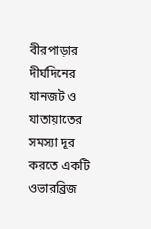বীরপাড়ার দীর্ঘদিনের যানজট ও যাতায়াতের সমস্যা দূর করতে একটি ওভারব্রিজ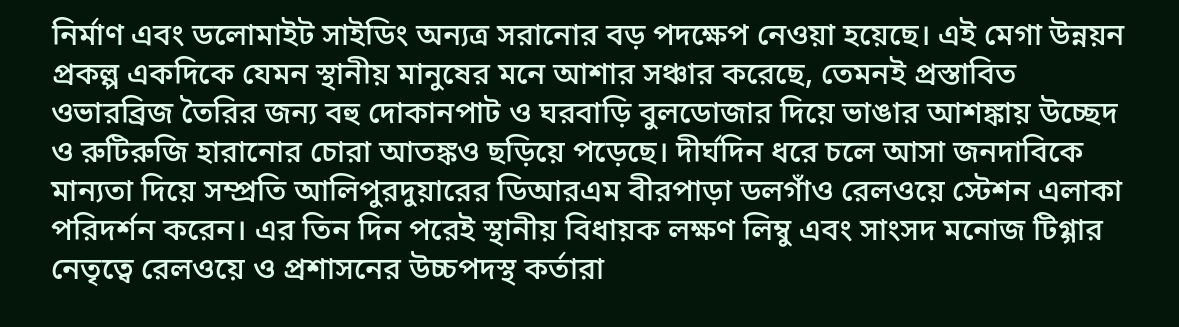নির্মাণ এবং ডলোমাইট সাইডিং অন্যত্র সরানোর বড় পদক্ষেপ নেওয়া হয়েছে। এই মেগা উন্নয়ন প্রকল্প একদিকে যেমন স্থানীয় মানুষের মনে আশার সঞ্চার করেছে, তেমনই প্রস্তাবিত ওভারব্রিজ তৈরির জন্য বহু দোকানপাট ও ঘরবাড়ি বুলডোজার দিয়ে ভাঙার আশঙ্কায় উচ্ছেদ ও রুটিরুজি হারানোর চোরা আতঙ্কও ছড়িয়ে পড়েছে। দীর্ঘদিন ধরে চলে আসা জনদাবিকে মান্যতা দিয়ে সম্প্রতি আলিপুরদুয়ারের ডিআরএম বীরপাড়া ডলগাঁও রেলওয়ে স্টেশন এলাকা পরিদর্শন করেন। এর তিন দিন পরেই স্থানীয় বিধায়ক লক্ষণ লিম্বু এবং সাংসদ মনোজ টিগ্গার নেতৃত্বে রেলওয়ে ও প্রশাসনের উচ্চপদস্থ কর্তারা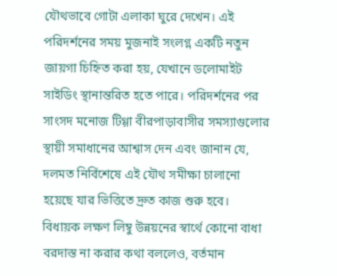যৌথভাবে গোটা এলাকা ঘুরে দেখেন। এই পরিদর্শনের সময় মুজনাই সংলগ্ন একটি নতুন জায়গা চিহ্নিত করা হয়, যেখানে ডলোমাইট সাইডিং স্থানান্তরিত হতে পারে। পরিদর্শনের পর সাংসদ মনোজ টিগ্গা বীরপাড়াবাসীর সমস্যাগুলোর স্থায়ী সমাধানের আশ্বাস দেন এবং জানান যে, দলমত নির্বিশেষে এই যৌথ সমীক্ষা চালানো হয়েছে যার ভিত্তিতে দ্রুত কাজ শুরু হবে। বিধায়ক লক্ষণ লিম্বু উন্নয়নের স্বার্থে কোনো বাধা বরদাস্ত না করার কথা বললেও, বর্তমান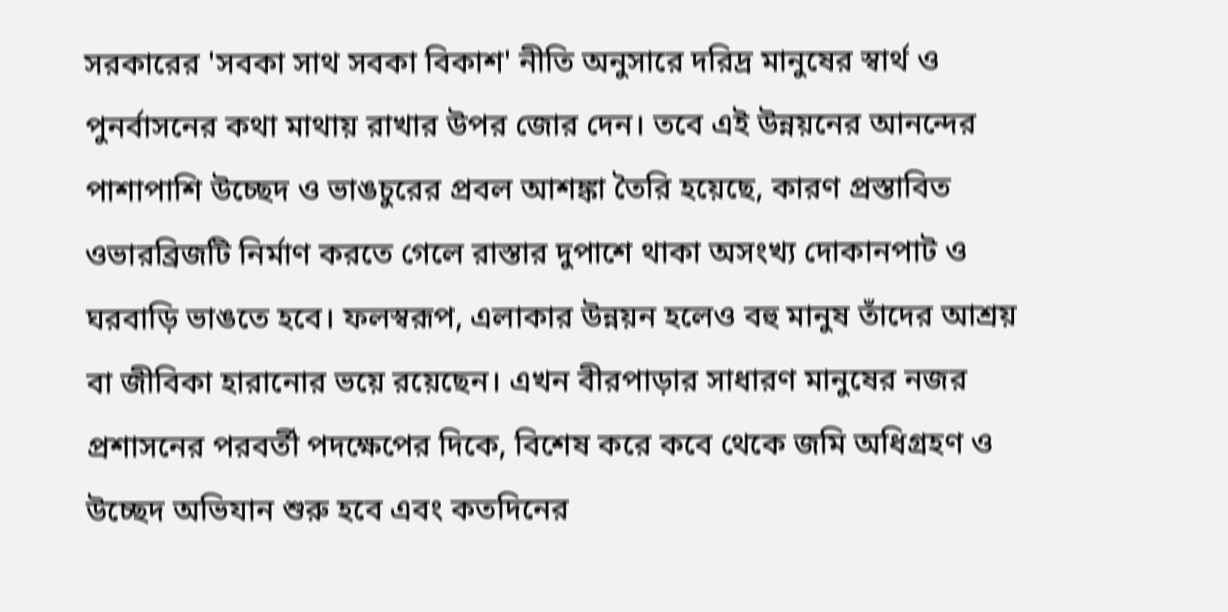সরকারের 'সবকা সাথ সবকা বিকাশ' নীতি অনুসারে দরিদ্র মানুষের স্বার্থ ও পুনর্বাসনের কথা মাথায় রাখার উপর জোর দেন। তবে এই উন্নয়নের আনন্দের পাশাপাশি উচ্ছেদ ও ভাঙচুরের প্রবল আশঙ্কা তৈরি হয়েছে, কারণ প্রস্তাবিত ওভারব্রিজটি নির্মাণ করতে গেলে রাস্তার দুপাশে থাকা অসংখ্য দোকানপাট ও ঘরবাড়ি ভাঙতে হবে। ফলস্বরূপ, এলাকার উন্নয়ন হলেও বহু মানুষ তাঁদের আশ্রয় বা জীবিকা হারানোর ভয়ে রয়েছেন। এখন বীরপাড়ার সাধারণ মানুষের নজর প্রশাসনের পরবর্তী পদক্ষেপের দিকে, বিশেষ করে কবে থেকে জমি অধিগ্রহণ ও উচ্ছেদ অভিযান শুরু হবে এবং কতদিনের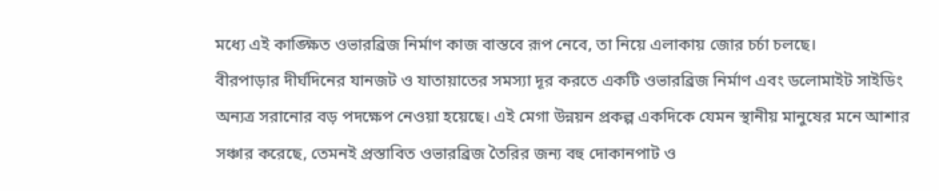মধ্যে এই কাঙ্ক্ষিত ওভারব্রিজ নির্মাণ কাজ বাস্তবে রূপ নেবে, তা নিয়ে এলাকায় জোর চর্চা চলছে।
বীরপাড়ার দীর্ঘদিনের যানজট ও যাতায়াতের সমস্যা দূর করতে একটি ওভারব্রিজ নির্মাণ এবং ডলোমাইট সাইডিং অন্যত্র সরানোর বড় পদক্ষেপ নেওয়া হয়েছে। এই মেগা উন্নয়ন প্রকল্প একদিকে যেমন স্থানীয় মানুষের মনে আশার সঞ্চার করেছে, তেমনই প্রস্তাবিত ওভারব্রিজ তৈরির জন্য বহু দোকানপাট ও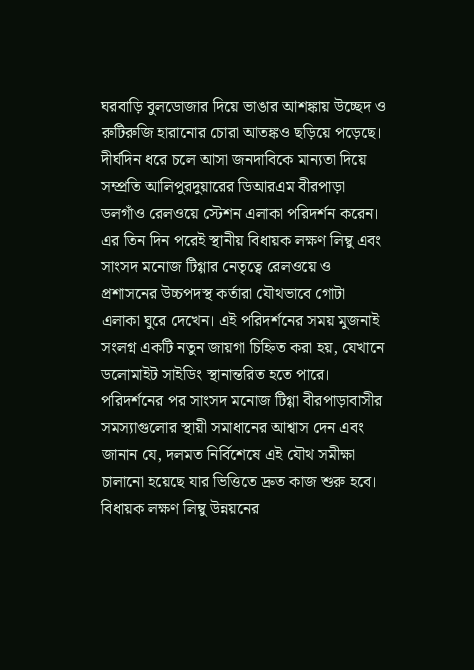ঘরবাড়ি বুলডোজার দিয়ে ভাঙার আশঙ্কায় উচ্ছেদ ও রুটিরুজি হারানোর চোরা আতঙ্কও ছড়িয়ে পড়েছে। দীর্ঘদিন ধরে চলে আসা জনদাবিকে মান্যতা দিয়ে সম্প্রতি আলিপুরদুয়ারের ডিআরএম বীরপাড়া ডলগাঁও রেলওয়ে স্টেশন এলাকা পরিদর্শন করেন। এর তিন দিন পরেই স্থানীয় বিধায়ক লক্ষণ লিম্বু এবং সাংসদ মনোজ টিগ্গার নেতৃত্বে রেলওয়ে ও প্রশাসনের উচ্চপদস্থ কর্তারা যৌথভাবে গোটা এলাকা ঘুরে দেখেন। এই পরিদর্শনের সময় মুজনাই সংলগ্ন একটি নতুন জায়গা চিহ্নিত করা হয়, যেখানে ডলোমাইট সাইডিং স্থানান্তরিত হতে পারে। পরিদর্শনের পর সাংসদ মনোজ টিগ্গা বীরপাড়াবাসীর সমস্যাগুলোর স্থায়ী সমাধানের আশ্বাস দেন এবং জানান যে, দলমত নির্বিশেষে এই যৌথ সমীক্ষা চালানো হয়েছে যার ভিত্তিতে দ্রুত কাজ শুরু হবে। বিধায়ক লক্ষণ লিম্বু উন্নয়নের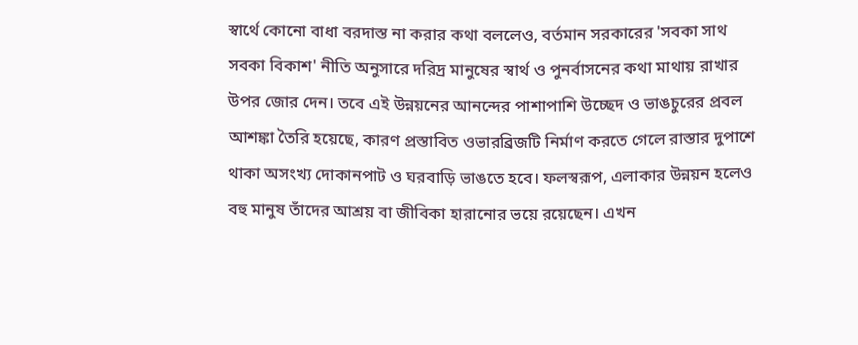স্বার্থে কোনো বাধা বরদাস্ত না করার কথা বললেও, বর্তমান সরকারের 'সবকা সাথ সবকা বিকাশ' নীতি অনুসারে দরিদ্র মানুষের স্বার্থ ও পুনর্বাসনের কথা মাথায় রাখার উপর জোর দেন। তবে এই উন্নয়নের আনন্দের পাশাপাশি উচ্ছেদ ও ভাঙচুরের প্রবল আশঙ্কা তৈরি হয়েছে, কারণ প্রস্তাবিত ওভারব্রিজটি নির্মাণ করতে গেলে রাস্তার দুপাশে থাকা অসংখ্য দোকানপাট ও ঘরবাড়ি ভাঙতে হবে। ফলস্বরূপ, এলাকার উন্নয়ন হলেও বহু মানুষ তাঁদের আশ্রয় বা জীবিকা হারানোর ভয়ে রয়েছেন। এখন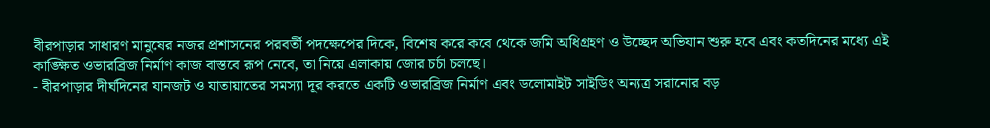বীরপাড়ার সাধারণ মানুষের নজর প্রশাসনের পরবর্তী পদক্ষেপের দিকে, বিশেষ করে কবে থেকে জমি অধিগ্রহণ ও উচ্ছেদ অভিযান শুরু হবে এবং কতদিনের মধ্যে এই কাঙ্ক্ষিত ওভারব্রিজ নির্মাণ কাজ বাস্তবে রূপ নেবে, তা নিয়ে এলাকায় জোর চর্চা চলছে।
- বীরপাড়ার দীর্ঘদিনের যানজট ও যাতায়াতের সমস্যা দূর করতে একটি ওভারব্রিজ নির্মাণ এবং ডলোমাইট সাইডিং অন্যত্র সরানোর বড়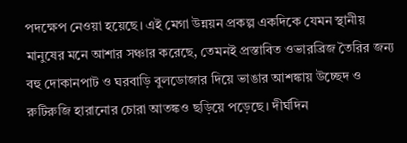পদক্ষেপ নেওয়া হয়েছে। এই মেগা উন্নয়ন প্রকল্প একদিকে যেমন স্থানীয় মানুষের মনে আশার সঞ্চার করেছে, তেমনই প্রস্তাবিত ওভারব্রিজ তৈরির জন্য বহু দোকানপাট ও ঘরবাড়ি বুলডোজার দিয়ে ভাঙার আশঙ্কায় উচ্ছেদ ও রুটিরুজি হারানোর চোরা আতঙ্কও ছড়িয়ে পড়েছে। দীর্ঘদিন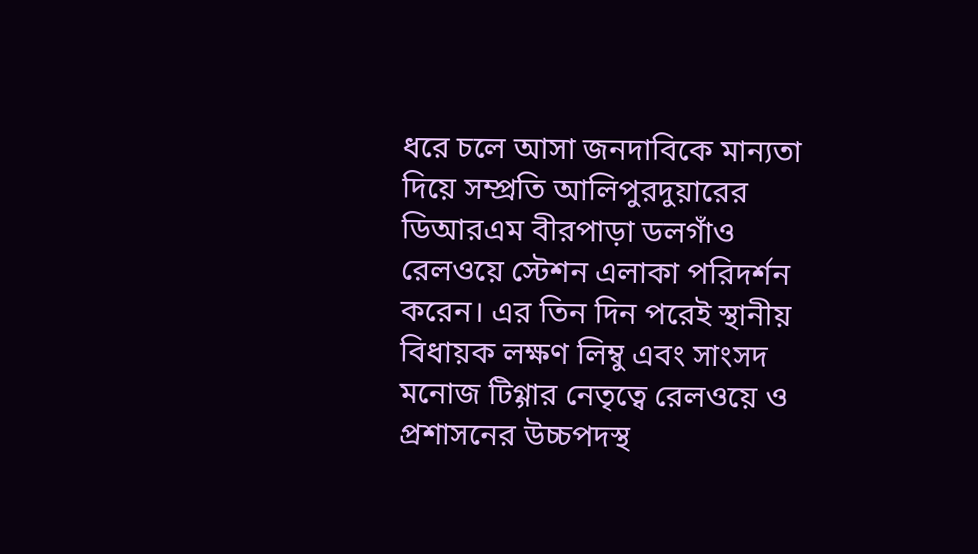ধরে চলে আসা জনদাবিকে মান্যতা দিয়ে সম্প্রতি আলিপুরদুয়ারের ডিআরএম বীরপাড়া ডলগাঁও রেলওয়ে স্টেশন এলাকা পরিদর্শন করেন। এর তিন দিন পরেই স্থানীয় বিধায়ক লক্ষণ লিম্বু এবং সাংসদ মনোজ টিগ্গার নেতৃত্বে রেলওয়ে ও প্রশাসনের উচ্চপদস্থ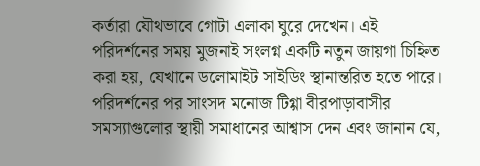কর্তারা যৌথভাবে গোটা এলাকা ঘুরে দেখেন। এই পরিদর্শনের সময় মুজনাই সংলগ্ন একটি নতুন জায়গা চিহ্নিত করা হয়, যেখানে ডলোমাইট সাইডিং স্থানান্তরিত হতে পারে। পরিদর্শনের পর সাংসদ মনোজ টিগ্গা বীরপাড়াবাসীর সমস্যাগুলোর স্থায়ী সমাধানের আশ্বাস দেন এবং জানান যে,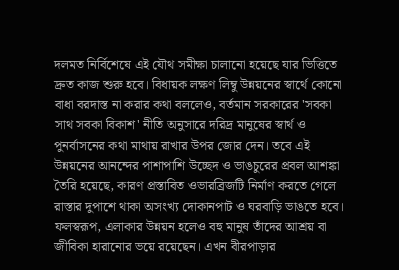দলমত নির্বিশেষে এই যৌথ সমীক্ষা চালানো হয়েছে যার ভিত্তিতে দ্রুত কাজ শুরু হবে। বিধায়ক লক্ষণ লিম্বু উন্নয়নের স্বার্থে কোনো বাধা বরদাস্ত না করার কথা বললেও, বর্তমান সরকারের 'সবকা সাথ সবকা বিকাশ' নীতি অনুসারে দরিদ্র মানুষের স্বার্থ ও পুনর্বাসনের কথা মাথায় রাখার উপর জোর দেন। তবে এই উন্নয়নের আনন্দের পাশাপাশি উচ্ছেদ ও ভাঙচুরের প্রবল আশঙ্কা তৈরি হয়েছে, কারণ প্রস্তাবিত ওভারব্রিজটি নির্মাণ করতে গেলে রাস্তার দুপাশে থাকা অসংখ্য দোকানপাট ও ঘরবাড়ি ভাঙতে হবে। ফলস্বরূপ, এলাকার উন্নয়ন হলেও বহু মানুষ তাঁদের আশ্রয় বা জীবিকা হারানোর ভয়ে রয়েছেন। এখন বীরপাড়ার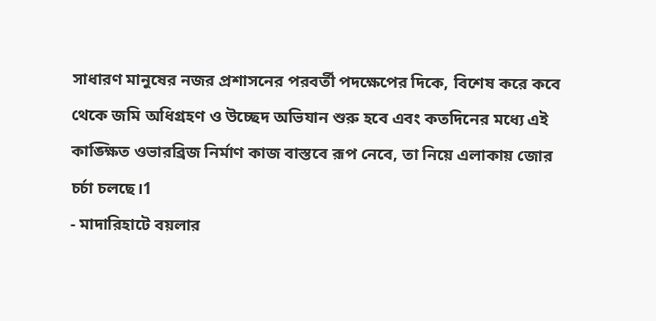সাধারণ মানুষের নজর প্রশাসনের পরবর্তী পদক্ষেপের দিকে, বিশেষ করে কবে থেকে জমি অধিগ্রহণ ও উচ্ছেদ অভিযান শুরু হবে এবং কতদিনের মধ্যে এই কাঙ্ক্ষিত ওভারব্রিজ নির্মাণ কাজ বাস্তবে রূপ নেবে, তা নিয়ে এলাকায় জোর চর্চা চলছে।1
- মাদারিহাটে বয়লার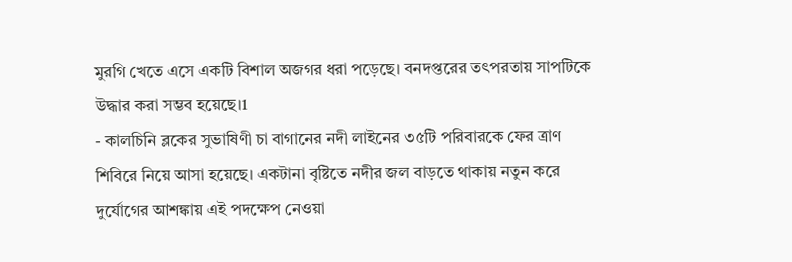মুরগি খেতে এসে একটি বিশাল অজগর ধরা পড়েছে। বনদপ্তরের তৎপরতায় সাপটিকে উদ্ধার করা সম্ভব হয়েছে।1
- কালচিনি ব্লকের সুভাষিণী চা বাগানের নদী লাইনের ৩৫টি পরিবারকে ফের ত্রাণ শিবিরে নিয়ে আসা হয়েছে। একটানা বৃষ্টিতে নদীর জল বাড়তে থাকায় নতুন করে দুর্যোগের আশঙ্কায় এই পদক্ষেপ নেওয়া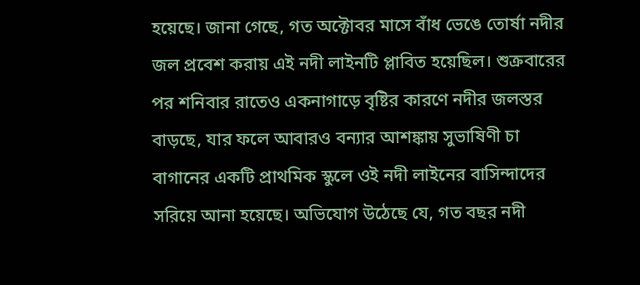হয়েছে। জানা গেছে, গত অক্টোবর মাসে বাঁধ ভেঙে তোর্ষা নদীর জল প্রবেশ করায় এই নদী লাইনটি প্লাবিত হয়েছিল। শুক্রবারের পর শনিবার রাতেও একনাগাড়ে বৃষ্টির কারণে নদীর জলস্তর বাড়ছে, যার ফলে আবারও বন্যার আশঙ্কায় সুভাষিণী চা বাগানের একটি প্রাথমিক স্কুলে ওই নদী লাইনের বাসিন্দাদের সরিয়ে আনা হয়েছে। অভিযোগ উঠেছে যে, গত বছর নদী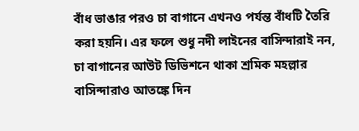বাঁধ ভাঙার পরও চা বাগানে এখনও পর্যন্ত বাঁধটি তৈরি করা হয়নি। এর ফলে শুধু নদী লাইনের বাসিন্দারাই নন, চা বাগানের আউট ডিভিশনে থাকা শ্রমিক মহল্লার বাসিন্দারাও আতঙ্কে দিন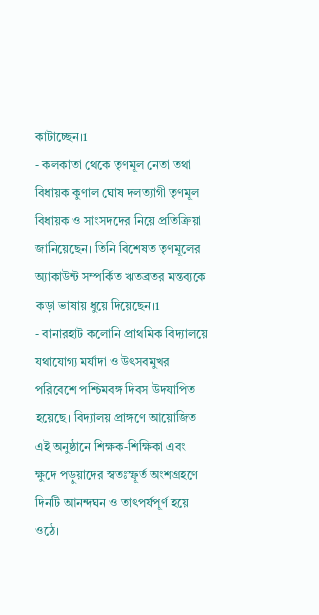কাটাচ্ছেন।1
- কলকাতা থেকে তৃণমূল নেতা তথা বিধায়ক কুণাল ঘোষ দলত্যাগী তৃণমূল বিধায়ক ও সাংসদদের নিয়ে প্রতিক্রিয়া জানিয়েছেন। তিনি বিশেষত তৃণমূলের অ্যাকাউন্ট সম্পর্কিত ঋতব্রতর মন্তব্যকে কড়া ভাষায় ধুয়ে দিয়েছেন।1
- বানারহাট কলোনি প্রাথমিক বিদ্যালয়ে যথাযোগ্য মর্যাদা ও উৎসবমুখর পরিবেশে পশ্চিমবঙ্গ দিবস উদযাপিত হয়েছে। বিদ্যালয় প্রাঙ্গণে আয়োজিত এই অনুষ্ঠানে শিক্ষক-শিক্ষিকা এবং ক্ষুদে পড়ুয়াদের স্বতঃস্ফূর্ত অংশগ্রহণে দিনটি আনন্দঘন ও তাৎপর্যপূর্ণ হয়ে ওঠে।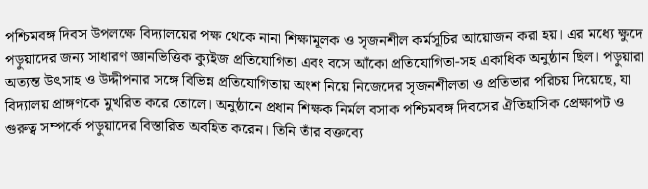পশ্চিমবঙ্গ দিবস উপলক্ষে বিদ্যালয়ের পক্ষ থেকে নানা শিক্ষামূলক ও সৃজনশীল কর্মসূচির আয়োজন করা হয়। এর মধ্যে ক্ষুদে পড়ুয়াদের জন্য সাধারণ জ্ঞানভিত্তিক ক্যুইজ প্রতিযোগিতা এবং বসে আঁকো প্রতিযোগিতা-সহ একাধিক অনুষ্ঠান ছিল। পড়ুয়ারা অত্যন্ত উৎসাহ ও উদ্দীপনার সঙ্গে বিভিন্ন প্রতিযোগিতায় অংশ নিয়ে নিজেদের সৃজনশীলতা ও প্রতিভার পরিচয় দিয়েছে, যা বিদ্যালয় প্রাঙ্গণকে মুখরিত করে তোলে। অনুষ্ঠানে প্রধান শিক্ষক নির্মল বসাক পশ্চিমবঙ্গ দিবসের ঐতিহাসিক প্রেক্ষাপট ও গুরুত্ব সম্পর্কে পড়ুয়াদের বিস্তারিত অবহিত করেন। তিনি তাঁর বক্তব্যে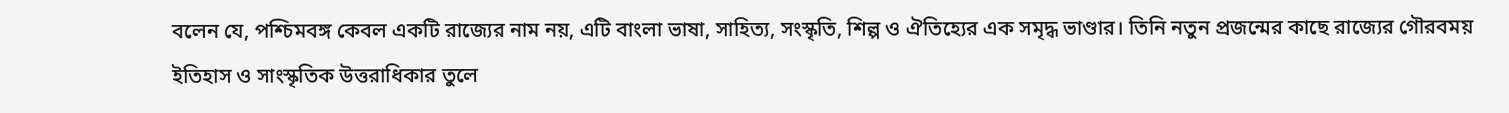বলেন যে, পশ্চিমবঙ্গ কেবল একটি রাজ্যের নাম নয়, এটি বাংলা ভাষা, সাহিত্য, সংস্কৃতি, শিল্প ও ঐতিহ্যের এক সমৃদ্ধ ভাণ্ডার। তিনি নতুন প্রজন্মের কাছে রাজ্যের গৌরবময় ইতিহাস ও সাংস্কৃতিক উত্তরাধিকার তুলে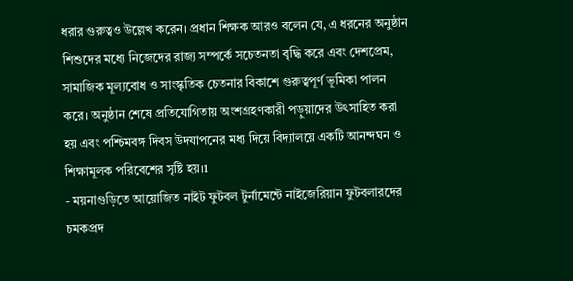ধরার গুরুত্বও উল্লেখ করেন। প্রধান শিক্ষক আরও বলেন যে, এ ধরনের অনুষ্ঠান শিশুদের মধ্যে নিজেদের রাজ্য সম্পর্কে সচেতনতা বৃদ্ধি করে এবং দেশপ্রেম, সামাজিক মূল্যবোধ ও সাংস্কৃতিক চেতনার বিকাশে গুরুত্বপূর্ণ ভূমিকা পালন করে। অনুষ্ঠান শেষে প্রতিযোগিতায় অংশগ্রহণকারী পড়ুয়াদের উৎসাহিত করা হয় এবং পশ্চিমবঙ্গ দিবস উদযাপনের মধ্য দিয়ে বিদ্যালয়ে একটি আনন্দঘন ও শিক্ষামূলক পরিবেশের সৃষ্টি হয়।1
- ময়নাগুড়িতে আয়োজিত নাইট ফুটবল টুর্নামেন্টে নাইজেরিয়ান ফুটবলারদের চমকপ্রদ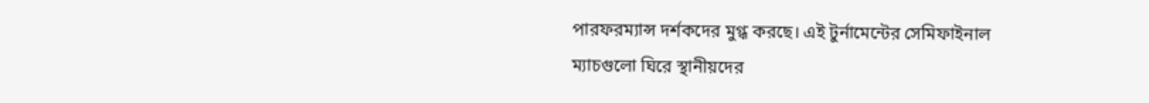পারফরম্যান্স দর্শকদের মুগ্ধ করছে। এই টুর্নামেন্টের সেমিফাইনাল ম্যাচগুলো ঘিরে স্থানীয়দের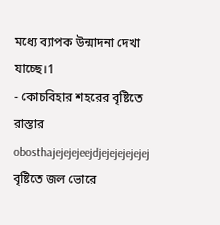মধ্যে ব্যাপক উন্মাদনা দেখা যাচ্ছে।1
- কোচবিহার শহরের বৃষ্টিতে রাস্তার obosthajejejejeejdjejejejejejej বৃষ্টিতে জল ভোরে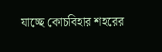যাচ্ছে কোচবিহার শহরের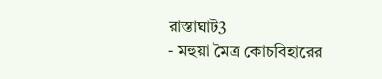রাস্তাঘাট3
- মহুয়া মৈত্র কোচবিহারের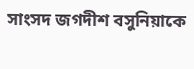সাংসদ জগদীশ বসুনিয়াকে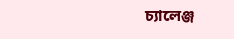চ্যালেঞ্জ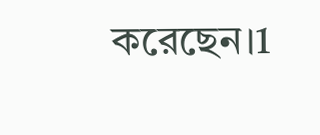করেছেন।1